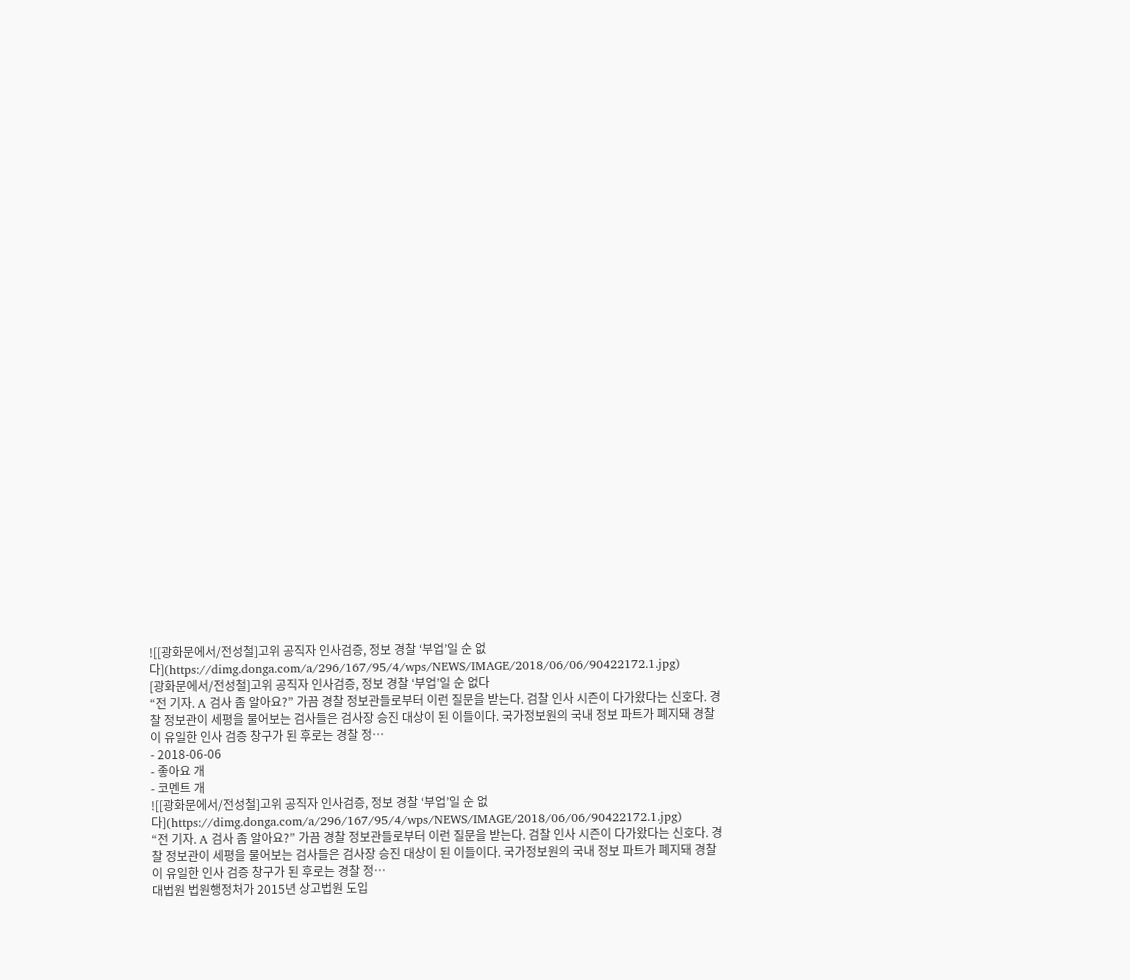![[광화문에서/전성철]고위 공직자 인사검증, 정보 경찰 ‘부업’일 순 없다](https://dimg.donga.com/a/296/167/95/4/wps/NEWS/IMAGE/2018/06/06/90422172.1.jpg)
[광화문에서/전성철]고위 공직자 인사검증, 정보 경찰 ‘부업’일 순 없다
“전 기자. A 검사 좀 알아요?” 가끔 경찰 정보관들로부터 이런 질문을 받는다. 검찰 인사 시즌이 다가왔다는 신호다. 경찰 정보관이 세평을 물어보는 검사들은 검사장 승진 대상이 된 이들이다. 국가정보원의 국내 정보 파트가 폐지돼 경찰이 유일한 인사 검증 창구가 된 후로는 경찰 정…
- 2018-06-06
- 좋아요 개
- 코멘트 개
![[광화문에서/전성철]고위 공직자 인사검증, 정보 경찰 ‘부업’일 순 없다](https://dimg.donga.com/a/296/167/95/4/wps/NEWS/IMAGE/2018/06/06/90422172.1.jpg)
“전 기자. A 검사 좀 알아요?” 가끔 경찰 정보관들로부터 이런 질문을 받는다. 검찰 인사 시즌이 다가왔다는 신호다. 경찰 정보관이 세평을 물어보는 검사들은 검사장 승진 대상이 된 이들이다. 국가정보원의 국내 정보 파트가 폐지돼 경찰이 유일한 인사 검증 창구가 된 후로는 경찰 정…
대법원 법원행정처가 2015년 상고법원 도입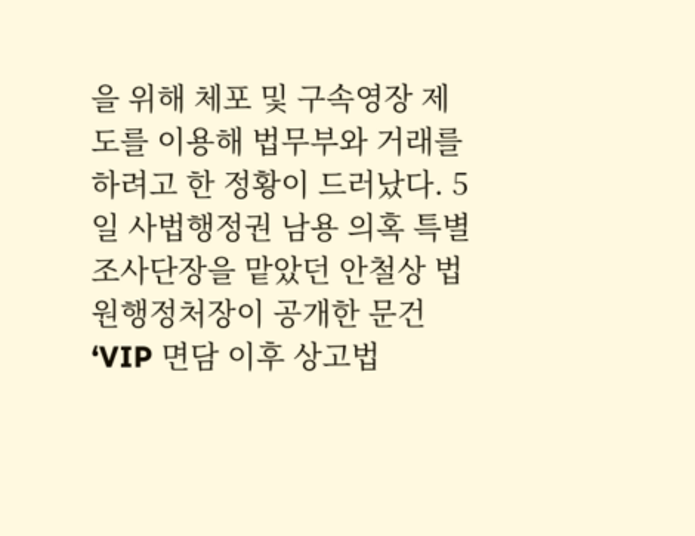을 위해 체포 및 구속영장 제도를 이용해 법무부와 거래를 하려고 한 정황이 드러났다. 5일 사법행정권 남용 의혹 특별조사단장을 맡았던 안철상 법원행정처장이 공개한 문건 ‘VIP 면담 이후 상고법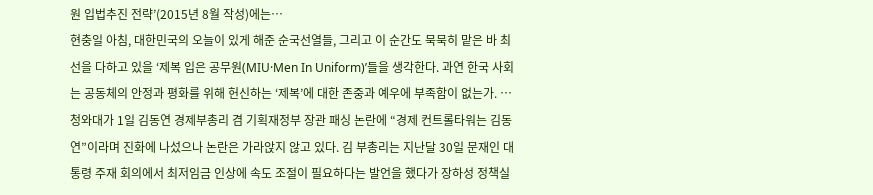원 입법추진 전략’(2015년 8월 작성)에는…
현충일 아침, 대한민국의 오늘이 있게 해준 순국선열들, 그리고 이 순간도 묵묵히 맡은 바 최선을 다하고 있을 ‘제복 입은 공무원(MIU·Men In Uniform)’들을 생각한다. 과연 한국 사회는 공동체의 안정과 평화를 위해 헌신하는 ‘제복’에 대한 존중과 예우에 부족함이 없는가. …
청와대가 1일 김동연 경제부총리 겸 기획재정부 장관 패싱 논란에 “경제 컨트롤타워는 김동연”이라며 진화에 나섰으나 논란은 가라앉지 않고 있다. 김 부총리는 지난달 30일 문재인 대통령 주재 회의에서 최저임금 인상에 속도 조절이 필요하다는 발언을 했다가 장하성 정책실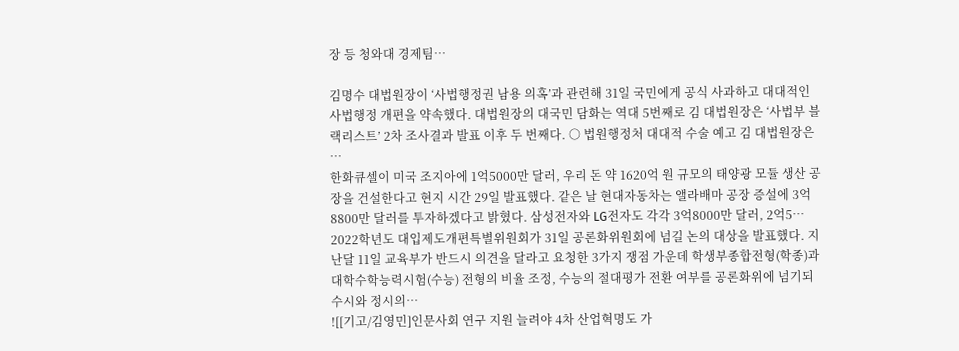장 등 청와대 경제팀…

김명수 대법원장이 ‘사법행정권 남용 의혹’과 관련해 31일 국민에게 공식 사과하고 대대적인 사법행정 개편을 약속했다. 대법원장의 대국민 담화는 역대 5번째로 김 대법원장은 ‘사법부 블랙리스트’ 2차 조사결과 발표 이후 두 번째다. ○ 법원행정처 대대적 수술 예고 김 대법원장은 …
한화큐셀이 미국 조지아에 1억5000만 달러, 우리 돈 약 1620억 원 규모의 태양광 모듈 생산 공장을 건설한다고 현지 시간 29일 발표했다. 같은 날 현대자동차는 앨라배마 공장 증설에 3억8800만 달러를 투자하겠다고 밝혔다. 삼성전자와 LG전자도 각각 3억8000만 달러, 2억5…
2022학년도 대입제도개편특별위원회가 31일 공론화위원회에 넘길 논의 대상을 발표했다. 지난달 11일 교육부가 반드시 의견을 달라고 요청한 3가지 쟁점 가운데 학생부종합전형(학종)과 대학수학능력시험(수능) 전형의 비율 조정, 수능의 절대평가 전환 여부를 공론화위에 넘기되 수시와 정시의…
![[기고/김영민]인문사회 연구 지원 늘려야 4차 산업혁명도 가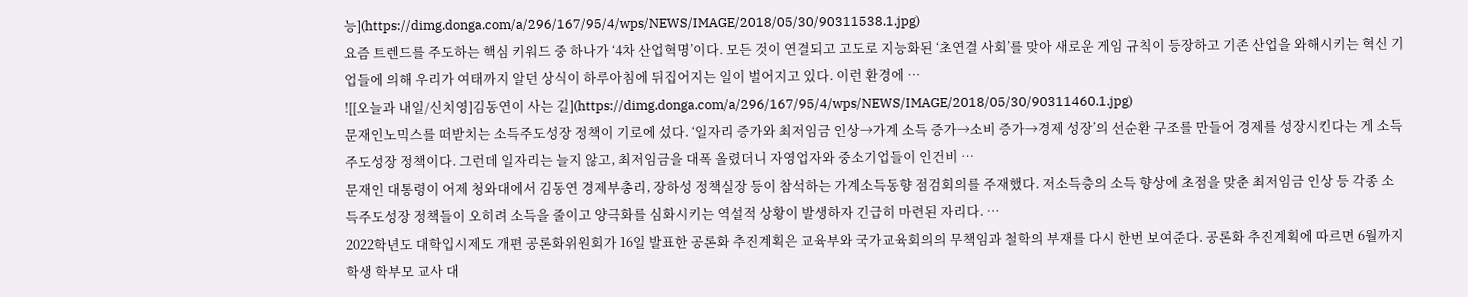능](https://dimg.donga.com/a/296/167/95/4/wps/NEWS/IMAGE/2018/05/30/90311538.1.jpg)
요즘 트렌드를 주도하는 핵심 키워드 중 하나가 ‘4차 산업혁명’이다. 모든 것이 연결되고 고도로 지능화된 ‘초연결 사회’를 맞아 새로운 게임 규칙이 등장하고 기존 산업을 와해시키는 혁신 기업들에 의해 우리가 여태까지 알던 상식이 하루아침에 뒤집어지는 일이 벌어지고 있다. 이런 환경에 …
![[오늘과 내일/신치영]김동연이 사는 길](https://dimg.donga.com/a/296/167/95/4/wps/NEWS/IMAGE/2018/05/30/90311460.1.jpg)
문재인노믹스를 떠받치는 소득주도성장 정책이 기로에 섰다. ‘일자리 증가와 최저임금 인상→가계 소득 증가→소비 증가→경제 성장’의 선순환 구조를 만들어 경제를 성장시킨다는 게 소득주도성장 정책이다. 그런데 일자리는 늘지 않고, 최저임금을 대폭 올렸더니 자영업자와 중소기업들이 인건비 …
문재인 대통령이 어제 청와대에서 김동연 경제부총리, 장하성 정책실장 등이 참석하는 가계소득동향 점검회의를 주재했다. 저소득층의 소득 향상에 초점을 맞춘 최저임금 인상 등 각종 소득주도성장 정책들이 오히려 소득을 줄이고 양극화를 심화시키는 역설적 상황이 발생하자 긴급히 마련된 자리다. …
2022학년도 대학입시제도 개편 공론화위원회가 16일 발표한 공론화 추진계획은 교육부와 국가교육회의의 무책임과 철학의 부재를 다시 한번 보여준다. 공론화 추진계획에 따르면 6월까지 학생 학부모 교사 대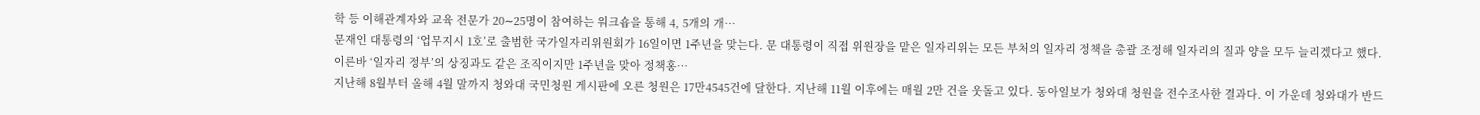학 등 이해관계자와 교육 전문가 20∼25명이 참여하는 워크숍을 통해 4, 5개의 개…
문재인 대통령의 ‘업무지시 1호’로 출범한 국가일자리위원회가 16일이면 1주년을 맞는다. 문 대통령이 직접 위원장을 맡은 일자리위는 모든 부처의 일자리 정책을 총괄 조정해 일자리의 질과 양을 모두 늘리겠다고 했다. 이른바 ‘일자리 정부’의 상징과도 같은 조직이지만 1주년을 맞아 정책홍…
지난해 8월부터 올해 4월 말까지 청와대 국민청원 게시판에 오른 청원은 17만4545건에 달한다. 지난해 11월 이후에는 매월 2만 건을 웃돌고 있다. 동아일보가 청와대 청원을 전수조사한 결과다. 이 가운데 청와대가 반드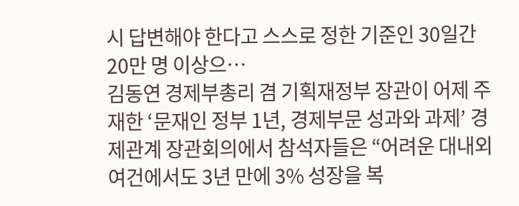시 답변해야 한다고 스스로 정한 기준인 30일간 20만 명 이상으…
김동연 경제부총리 겸 기획재정부 장관이 어제 주재한 ‘문재인 정부 1년, 경제부문 성과와 과제’ 경제관계 장관회의에서 참석자들은 “어려운 대내외 여건에서도 3년 만에 3% 성장을 복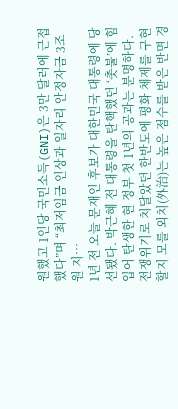원했고 1인당 국민소득(GNI)은 3만 달러에 근접했다”며 “최저임금 인상과 일자리 안정자금 3조 원 지…
1년 전 오늘 문재인 후보가 대한민국 대통령에 당선됐다. 박근혜 전 대통령을 탄핵했던 ‘촛불’에 힘입어 탄생한 현 정부 첫 1년의 공과는 분명하다. 전쟁위기로 치달았던 한반도에 평화 체제를 구현할지 모를 외치(外治)는 높은 점수를 받은 반면 경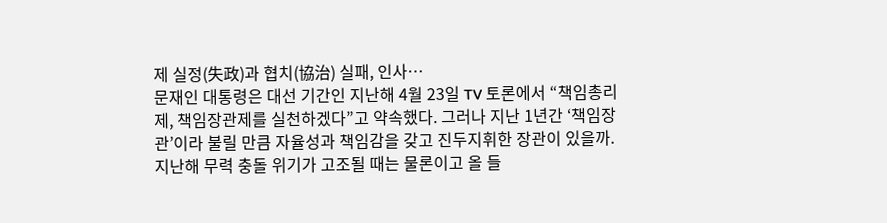제 실정(失政)과 협치(協治) 실패, 인사…
문재인 대통령은 대선 기간인 지난해 4월 23일 TV 토론에서 “책임총리제, 책임장관제를 실천하겠다”고 약속했다. 그러나 지난 1년간 ‘책임장관’이라 불릴 만큼 자율성과 책임감을 갖고 진두지휘한 장관이 있을까. 지난해 무력 충돌 위기가 고조될 때는 물론이고 올 들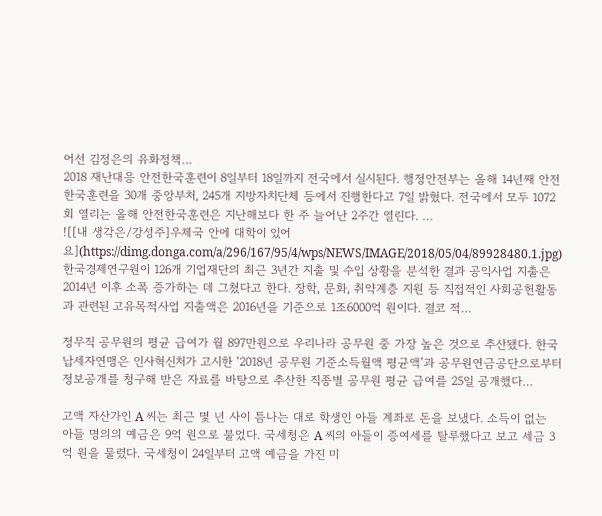어선 김정은의 유화정책…
2018 재난대응 안전한국훈련이 8일부터 18일까지 전국에서 실시된다. 행정안전부는 올해 14년째 안전한국훈련을 30개 중앙부처, 245개 지방자치단체 등에서 진행한다고 7일 밝혔다. 전국에서 모두 1072회 열리는 올해 안전한국훈련은 지난해보다 한 주 늘어난 2주간 열린다. …
![[내 생각은/강성주]우체국 안에 대학이 있어요](https://dimg.donga.com/a/296/167/95/4/wps/NEWS/IMAGE/2018/05/04/89928480.1.jpg)
한국경제연구원이 126개 기업재단의 최근 3년간 지출 및 수입 상황을 분석한 결과 공익사업 지출은 2014년 이후 소폭 증가하는 데 그쳤다고 한다. 장학, 문화, 취약계층 지원 등 직접적인 사회공헌활동과 관련된 고유목적사업 지출액은 2016년을 기준으로 1조6000억 원이다. 결코 적…

정무직 공무원의 평균 급여가 월 897만원으로 우리나라 공무원 중 가장 높은 것으로 추산됐다. 한국납세자연맹은 인사혁신처가 고시한 ‘2018년 공무원 기준소득월액 평균액’과 공무원연금공단으로부터 정보공개를 청구해 받은 자료를 바탕으로 추산한 직종별 공무원 평균 급여를 25일 공개했다…

고액 자산가인 A 씨는 최근 몇 년 사이 틈나는 대로 학생인 아들 계좌로 돈을 보냈다. 소득이 없는 아들 명의의 예금은 9억 원으로 불었다. 국세청은 A 씨의 아들이 증여세를 탈루했다고 보고 세금 3억 원을 물렸다. 국세청이 24일부터 고액 예금을 가진 미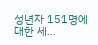성년자 151명에 대한 세…